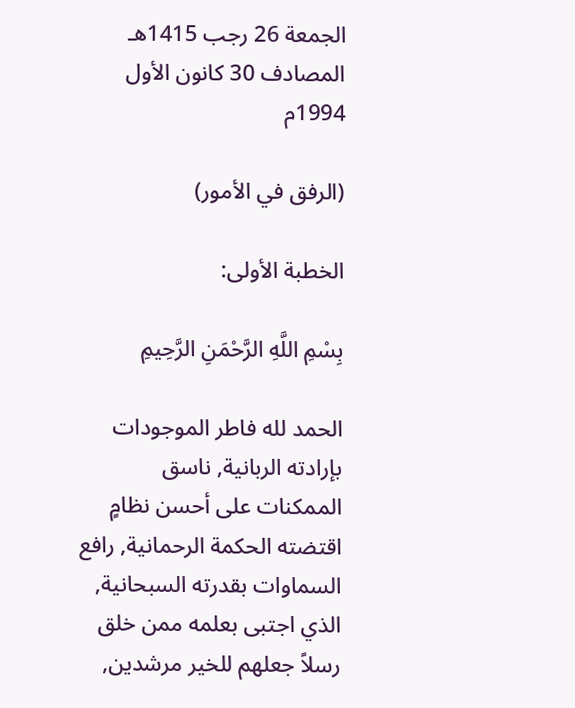الجمعة 26 رجب 1415هـ المصادف 30 كانون الأول 1994م

(الرفق في الأمور)

الخطبة الأولى:

بِسْمِ اللَّهِ الرَّحْمَنِ الرَّحِيمِ

الحمد لله فاطر الموجودات بإرادته الربانية, ناسق الممكنات على أحسن نظامٍ اقتضته الحكمة الرحمانية, رافع السماوات بقدرته السبحانية, الذي اجتبى بعلمه ممن خلق رسلاً جعلهم للخير مرشدين,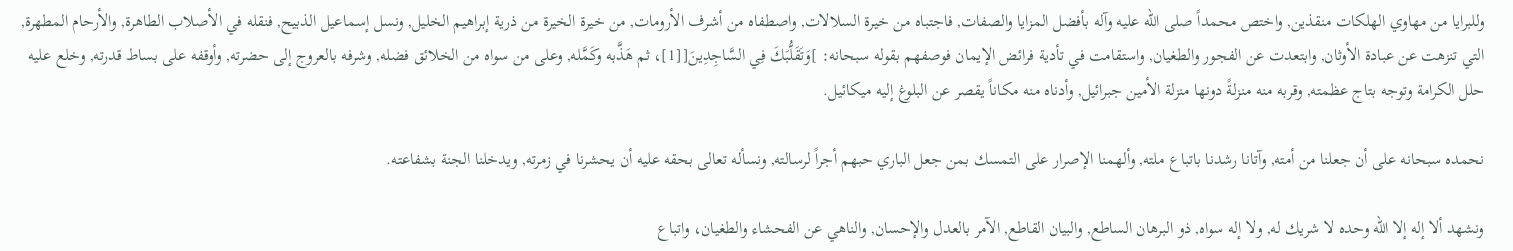وللبرايا من مهاوي الهلكات منقذين, واختص محمداً صلى الله عليه وآله بأفضل المزايا والصفات, فاجتباه من خيرة السلالات, واصطفاه من أشرف الأرومات, من خيرة الخيرة من ذرية إبراهيم الخليل, ونسل إسماعيل الذبيح, فنقله في الأصلاب الطاهرة, والأرحام المطهرة, التي تنزهت عن عبادة الأوثان, وابتعدت عن الفجور والطغيان, واستقامت في تأدية فرائض الإيمان فوصفهم بقوله سبحانه: ]وَتَقَلُّبَكَ فِي السَّاجِدِينَ[[1]، ثم هَذَّبه وكَمَّله, وعلى من سواه من الخلائق فضله, وشرفه بالعروج إلى حضرته, وأوقفه على بساط قدرته, وخلع عليه حلل الكرامة وتوجه بتاج عظمته, وقربه منه منزلةً دونها منزلة الأمين جبرائيل, وأدناه منه مكاناً يقصر عن البلوغ إليه ميكائيل.

نحمده سبحانه على أن جعلنا من أمته, وآتانا رشدنا باتباع ملته, وألهمنا الإصرار على التمسك بمن جعل الباري حبهم أجراً لرسالته, ونسأله تعالى بحقه عليه أن يحشرنا في زمرته, ويدخلنا الجنة بشفاعته.

ونشهد ألا إله إلا الله وحده لا شريك له, ولا إله سواه, ذو البرهان الساطع, والبيان القاطع, الآمر بالعدل والإحسان, والناهي عن الفحشاء والطغيان، واتباع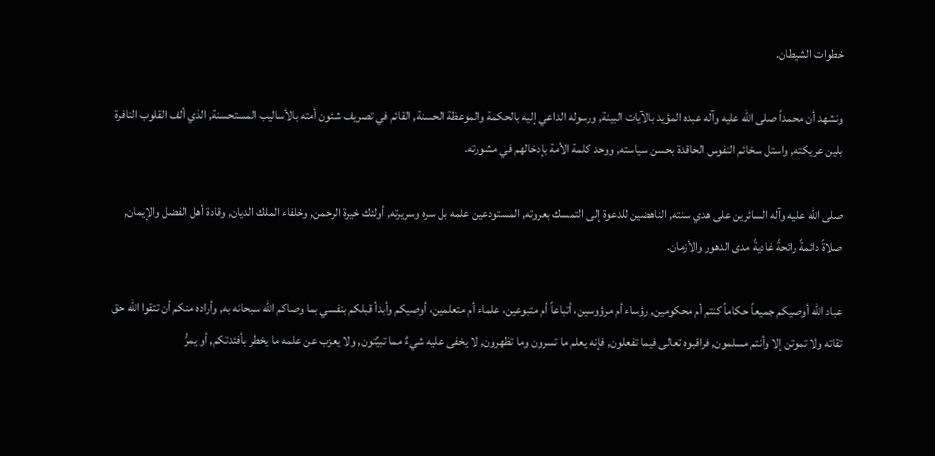خطوات الشيطان.

ونشهد أن محمداً صلى الله عليه وآله عبده المؤيد بالآيات البينة, ورسوله الداعي إليه بالحكمة والموعظة الحسنة, القائم في تصريف شئون أمته بالأساليب المستحسنة, الذي ألف القلوب النافرة بلين عريكته, واستل سخائم النفوس الحاقدة بحسن سياسته, ووحد كلمة الأمة بإدخالهم في مشورته.

صلى الله عليه وآله السائرين على هدي سنته, الناهضين للدعوة إلى التمسك بعروته, المستودعين علمه بل سره وسريرته, أولئك خيرة الرحمن, وخلفاء الملك الديان, وقادة أهل الفضل والإيمان, صلاةً دائمةً رائحةً غاديةً مدى الدهور والأزمان.

عباد الله أوصيكم جميعاً حكاماً كنتم أم محكومين, رؤساء أم مرؤوسين، أتباعاً أم متبوعين، علماء أم متعلمين، أوصيكم وأبدأ قبلكم بنفسي بما وصاكم الله سبحانه به, وأراده منكم أن تتقوا الله حق تقاته ولا تموتن إلا وأنتم مسلمون, فراقبوه تعالى فيما تفعلون, فإنه يعلم ما تسرون وما تظهرون, لا يخفى عليه شيءٌ مما تبيِّتون, ولا يعزب عن علمه ما يخطر بأفئدتكم, أو يمرُّ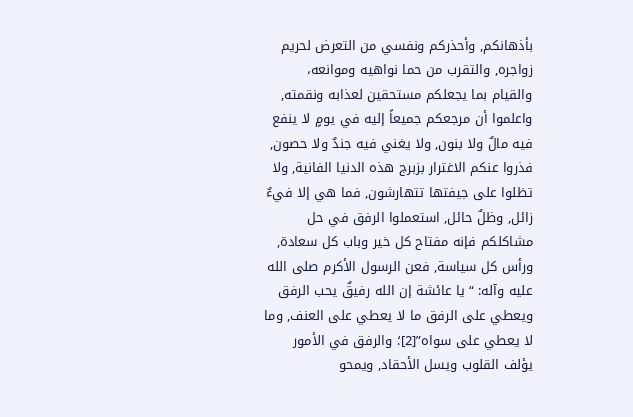بأذهانكم, وأحذركم ونفسي من التعرض لحريم زواجره, والتقرب من حما نواهيه وموانعه، والقيام بما يجعلكم مستحقين لعذابه ونقمته, واعلموا أن مرجعكم جميعاً إليه في يومٍ لا ينفع فيه مالٌ ولا بنون, ولا يغني فيه جندٌ ولا حصون, فذروا عنكم الاغترار بزبرج هذه الدنيا الفانية, ولا تظلوا على جيفتها تتهارشون, فما هي إلا فيءٌ زائل, وظلٌ حائل, استعملوا الرفق في حل مشاكلكم فإنه مفتاح كل خير وباب كل سعادة, ورأس كل سياسة, فعن الرسول الأكرم صلى الله عليه وآله: “يا عائشة إن الله رفيقٌ يحب الرفق ويعطي على الرفق ما لا يعطي على العنف, وما لا يعطي على سواه”[2]؛ والرفق في الأمور يؤلف القلوب ويسل الأحقاد, ويمحو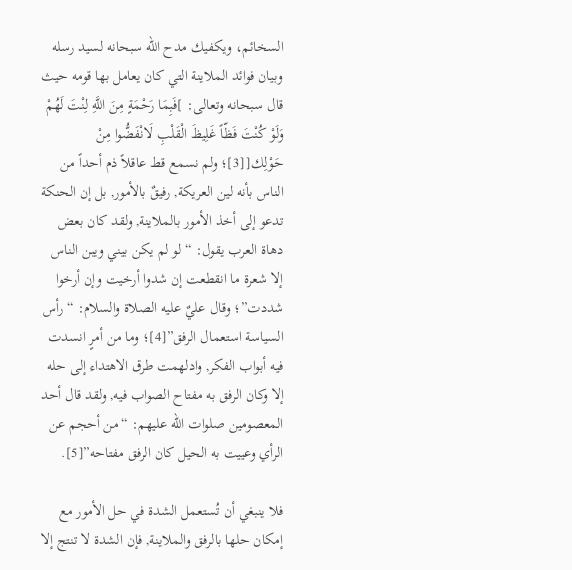السخائم، ويكفيك مدح الله سبحانه لسيد رسله وبيان فوائد الملاينة التي كان يعامل بها قومه حيث قال سبحانه وتعالى: ]فَبِمَا رَحْمَةٍ مِنَ اللَّهِ لِنْتَ لَهُمْ وَلَوْ كُنْتَ فَظّاً غَلِيظَ الْقَلْبِ لَانْفَضُّوا مِنْ حَوْلِك[[3]؛ ولم نسمع قط عاقلاً ذم أحداً من الناس بأنه لين العريكة, رفيقٌ بالأمور, بل إن الحنكة تدعو إلى أخذ الأمور بالملاينة, ولقد كان بعض دهاة العرب يقول: “لو لم يكن بيني ويبن الناس إلا شعرة ما انقطعت إن شدوا أرخيت وإن أرخوا شددت”؛ وقال عليٌ عليه الصلاة والسلام: “رأس السياسة استعمال الرفق”[4]؛ وما من أمرٍ انسدت فيه أبواب الفكر, وادلهمت طرق الاهتداء إلى حله إلا وكان الرفق به مفتاح الصواب فيه, ولقد قال أحد المعصومين صلوات الله عليهم: “من أحجم عن الرأي وعييت به الحيل كان الرفق مفتاحه”[5].

فلا ينبغي أن تُستعمل الشدة في حل الأمور مع إمكان حلها بالرفق والملاينة, فإن الشدة لا تنتج إلا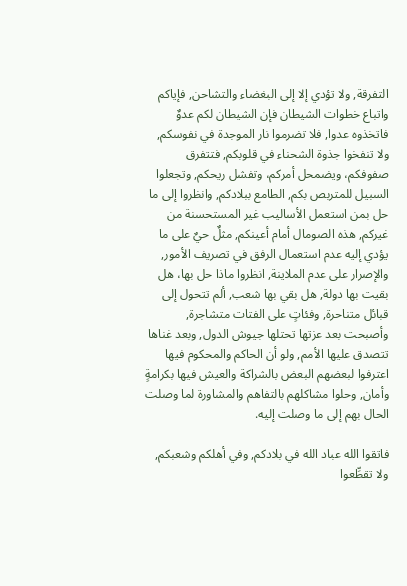التفرقة, ولا تؤدي إلا إلى البغضاء والتشاحن, فإياكم واتباع خطوات الشيطان فإن الشيطان لكم عدوٌ فاتخذوه عدوا, فلا تضرموا نار الموجدة في نفوسكم, ولا تنفخوا جذوة الشحناء في قلوبكم, فتتفرق صفوفكم، ويضمحل أمركم، وتفشل ريحكم, وتجعلوا السبيل للمتربص بكم, الطامع ببلادكم, وانظروا إلى ما حل بمن استعمل الأساليب غير المستحسنة من غيركم, هذه الصومال أمام أعينكم, مثلٌ حيٌ على ما يؤدي إليه عدم استعمال الرفق في تصريف الأمور, والإصرار على عدم الملاينة, انظروا ماذا حل بها، هل بقيت بها دولة, هل بقي بها شعب, ألم تتحول إلى قبائل متناحرة, وفئاتٍ على الفتات متشاجرة, وأصبحت بعد عزتها تحتلها جيوش الدول, وبعد غناها تتصدق عليها الأمم, ولو أن الحاكم والمحكوم فيها اعترفوا لبعضهم البعض بالشراكة والعيش فيها بكرامةٍ وأمان, وحلوا مشاكلهم بالتفاهم والمشاورة لما وصلت الحال بهم إلى ما وصلت إليه.

فاتقوا الله عباد الله في بلادكم, وفي أهلكم وشعبكم, ولا تقطِّعوا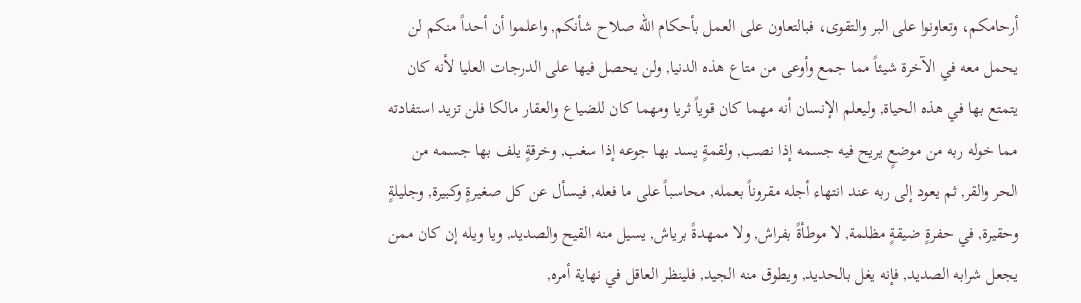أرحامكم، وتعاونوا على البر والتقوى، فبالتعاون على العمل بأحكام الله صلاح شأنكم, واعلموا أن أحداً منكم لن يحمل معه في الآخرة شيئاً مما جمع وأوعى من متاع هذه الدنيا, ولن يحصل فيها على الدرجات العليا لأنه كان يتمتع بها في هذه الحياة, وليعلم الإنسان أنه مهما كان قوياً ثريا ومهما كان للضياع والعقار مالكا فلن تزيد استفادته مما خوله ربه من موضعٍ يريح فيه جسمه إذا نصب, ولقمةٍ يسد بها جوعه إذا سغب, وخرقةٍ يلف بها جسمه من الحر والقر, ثم يعود إلى ربه عند انتهاء أجله مقروناً بعمله, محاسباً على ما فعله, فيسأل عن كل صغيرةٍ وكبيرة, وجليلةٍ وحقيرة, في حفرةٍ ضيقةٍ مظلمة, لا موطأةً بفراش, ولا ممهدةً برياش, يسيل منه القيح والصديد, ويا ويله إن كان ممن يجعل شرابه الصديد, فإنه يغل بالحديد, ويطوق منه الجيد, فلينظر العاقل في نهاية أمره,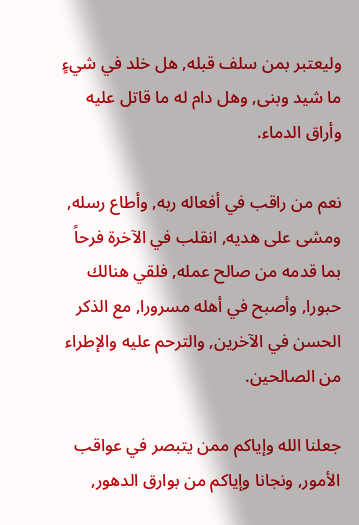وليعتبر بمن سلف قبله, هل خلد في شيءٍ ما شيد وبنى, وهل دام له ما قاتل عليه وأراق الدماء.

نعم من راقب في أفعاله ربه, وأطاع رسله, ومشى على هديه, انقلب في الآخرة فرحاً بما قدمه من صالح عمله, فلقي هنالك حبورا, وأصبح في أهله مسرورا, مع الذكر الحسن في الآخرين, والترحم عليه والإطراء من الصالحين.

جعلنا الله وإياكم ممن يتبصر في عواقب الأمور, ونجانا وإياكم من بوارق الدهور,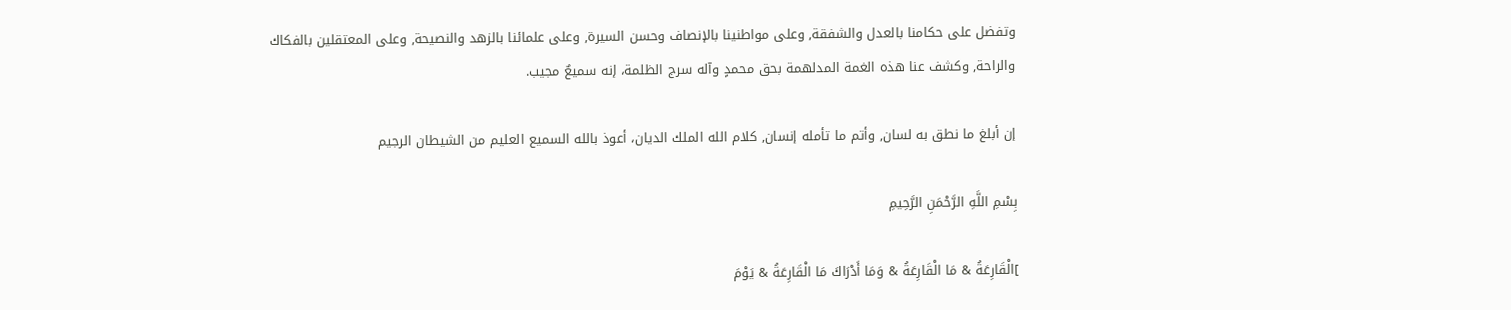وتفضل على حكامنا بالعدل والشفقة, وعلى مواطنينا بالإنصاف وحسن السيرة, وعلى علمائنا بالزهد والنصيحة, وعلى المعتقلين بالفكاك والراحة, وكشف عنا هذه الغمة المدلهمة بحق محمدٍ وآله سرج الظلمة، إنه سميعٌ مجيب.

إن أبلغ ما نطق به لسان, وأتم ما تأمله إنسان, كلام الله الملك الديان، أعوذ بالله السميع العليم من الشيطان الرجيم

بِسْمِ اللَّهِ الرَّحْمَنِ الرَّحِيمِ

]الْقَارِعَةُ & مَا الْقَارِعَةُ & وَمَا أَدْرَاكَ مَا الْقَارِعَةُ & يَوْمَ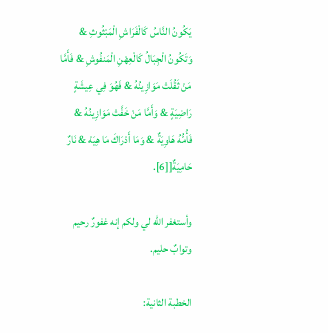يَكُونُ النَّاسُ كَالْفَرَاشِ الْمَبْثُوثِ & وَتَكُونُ الْجِبَالُ كَالْعِهْنِ الْمَنفُوشِ & فَأَمَّا مَنْ ثَقُلَتْ مَوَازِينُهُ & فَهُوَ فِي عِيشَةٍ رَاضِيَةٍ & وَأَمَّا مَنْ خَفَّتْ مَوَازِينُهُ & فَأُمُّهُ هَاوِيَةٌ & وَمَا أَدْرَاكَ مَا هِيَهْ & نَارٌ حَامِيَةٌ[[6].

وأستغفر الله لي ولكم إنه غفورٌ رحيم وتوابٌ حليم.

الخطبة الثانية: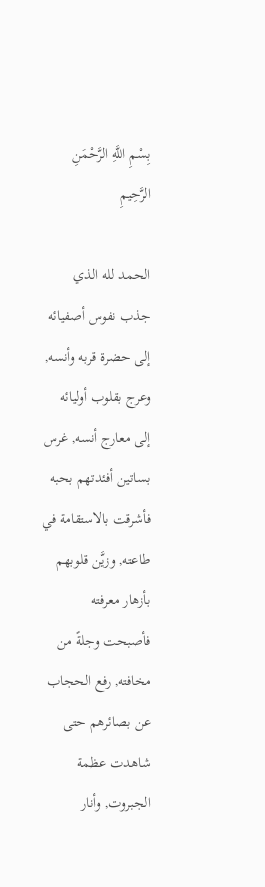بِسْمِ اللَّهِ الرَّحْمَنِ الرَّحِيمِ

الحمد لله الذي جذب نفوس أصفيائه إلى حضرة قربه وأنسه, وعرج بقلوب أوليائه إلى معارج أنسه, غرس بساتين أفئدتهم بحبه فأشرقت بالاستقامة في طاعته, وزيَّن قلوبهم بأزهار معرفته فأصبحت وجلةً من مخافته, رفع الحجاب عن بصائرهم حتى شاهدت عظمة الجبروت, وأنار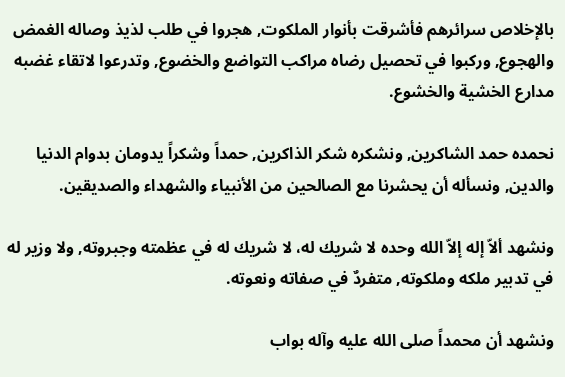بالإخلاص سرائرهم فأشرقت بأنوار الملكوت, هجروا في طلب لذيذ وصاله الغمض والهجوع, وركبوا في تحصيل رضاه مراكب التواضع والخضوع, وتدرعوا لاتقاء غضبه مدارع الخشية والخشوع.

نحمده حمد الشاكرين, ونشكره شكر الذاكرين, حمداً وشكراً يدومان بدوام الدنيا والدين, ونسأله أن يحشرنا مع الصالحين من الأنبياء والشهداء والصديقين.

ونشهد ألاّ إله إلاّ الله وحده لا شريك له، لا شريك له في عظمته وجبروته, ولا وزير له في تدبير ملكه وملكوته, متفردٌ في صفاته ونعوته.

ونشهد أن محمداً صلى الله عليه وآله بواب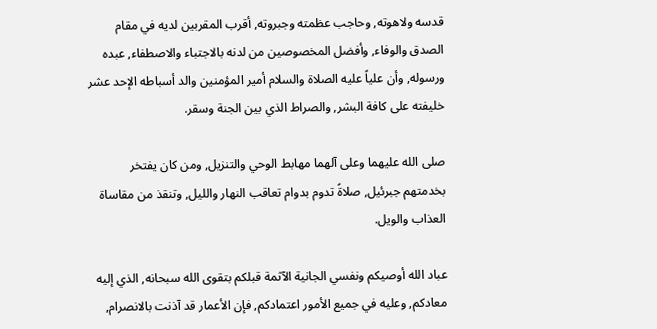قدسه ولاهوته, وحاجب عظمته وجبروته, أقرب المقربين لديه في مقام الصدق والوفاء, وأفضل المخصوصين من لدنه بالاجتباء والاصطفاء, عبده ورسوله, وأن علياً عليه الصلاة والسلام أمير المؤمنين والد أسباطه الإحد عشر خليفته على كافة البشر, والصراط الذي بين الجنة وسقر.

صلى الله عليهما وعلى آلهما مهابط الوحي والتنزيل, ومن كان يفتخر بخدمتهم جبرئيل, صلاةً تدوم بدوام تعاقب النهار والليل, وتنقذ من مقاساة العذاب والويل.

عباد الله أوصيكم ونفسي الجانية الآثمة قبلكم بتقوى الله سبحانه, الذي إليه معادكم, وعليه في جميع الأمور اعتمادكم, فإن الأعمار قد آذنت بالانصرام,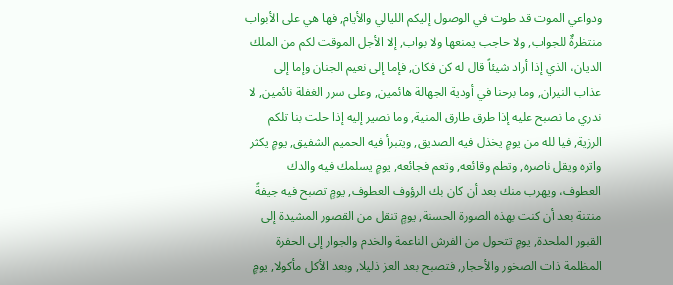ودواعي الموت قد طوت في الوصول إليكم الليالي والأيام, فها هي على الأبواب منتظرةٌ للجواب, ولا حاجب يمنعها ولا بواب, إلا الأجل الموقت لكم من الملك الديان، الذي إذا أراد شيئاً قال له كن فكان, فإما إلى نعيم الجنان وإما إلى عذاب النيران, وما برحنا في أودية الجهالة هائمين, وعلى سرر الغفلة نائمين, لا ندري ما نصبح عليه إذا طرق طارق المنية, وما نصير إليه إذا حلت بنا تلكم الرزية, فيا لله من يومٍ يخذل فيه الصديق, ويتبرأ فيه الحميم الشفيق, يومٍ يكثر واتره ويقل ناصره, وتطم وقائعه, وتعم فجائعه, يومٍ يسلمك فيه والدك العطوف، ويهرب منك بعد أن كان بك الرؤوف العطوف, يومٍ تصبح فيه جيفةً منتنة بعد أن كنت بهذه الصورة الحسنة, يومٍ تنقل من القصور المشيدة إلى القبور الملحدة, يومٍ تتحول من الفرش الناعمة والخدم والجوار إلى الحفرة المظلمة ذات الصخور والأحجار, فتصبح بعد العز ذليلا, وبعد الأكل مأكولا, يومٍ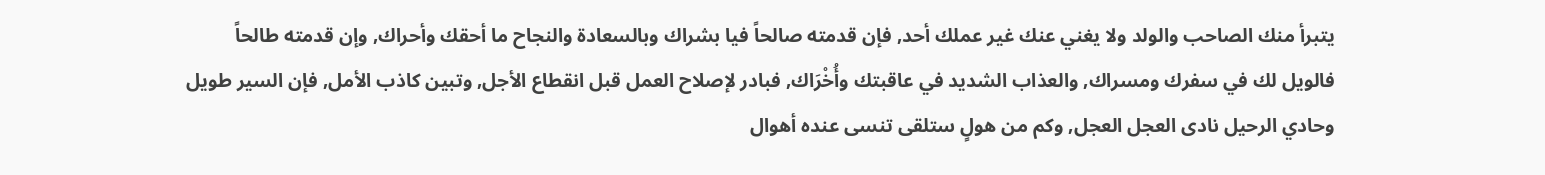يتبرأ منك الصاحب والولد ولا يغني عنك غير عملك أحد, فإن قدمته صالحاً فيا بشراك وبالسعادة والنجاح ما أحقك وأحراك, وإن قدمته طالحاً فالويل لك في سفرك ومسراك, والعذاب الشديد في عاقبتك وأُخْرَاك, فبادر لإصلاح العمل قبل انقطاع الأجل, وتبين كاذب الأمل, فإن السير طويل وحادي الرحيل نادى العجل العجل, وكم من هولٍ ستلقى تنسى عنده أهوال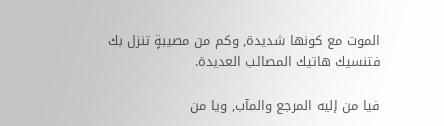الموت مع كونها شديدة, وكم من مصيبةٍ تنزل بك فتنسيك هاتيك المصائب العديدة.

فيا من إليه المرجع والمآب, ويا من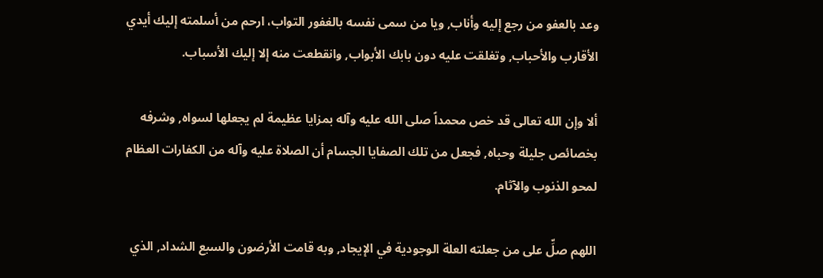وعد بالعفو من رجع إليه وأناب, ويا من سمى نفسه بالغفور التواب، ارحم من أسلمته إليك أيدي الأقارب والأحباب, وتغلقت عليه دون بابك الأبواب, وانقطعت منه إلا إليك الأسباب.

ألا وإن الله تعالى قد خص محمداً صلى الله عليه وآله بمزايا عظيمة لم يجعلها لسواه, وشرفه بخصائص جليلة وحباه, فجعل من تلك الصفايا الجسام أن الصلاة عليه وآله من الكفارات العظام لمحو الذنوب والآثام.

اللهم صلِّ على من جعلته العلة الوجودية في الإيجاد, وبه قامت الأرضون والسبع الشداد, الذي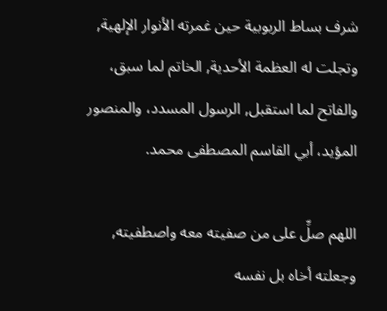شرف بساط الربوبية حين غمرته الأنوار الإلهية, وتجلت له العظمة الأحدية, الخاتم لما سبق، والفاتح لما استقبل, الرسول المسدد، والمنصور المؤيد، أبي القاسم المصطفى محمد.

اللهم صلِّ على من صفيته معه واصطفيته, وجعلته أخاه بل نفسه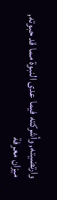وارتضيته, وأشركته فيما عدى النبوة مما قد حبوته, ميزان معرفة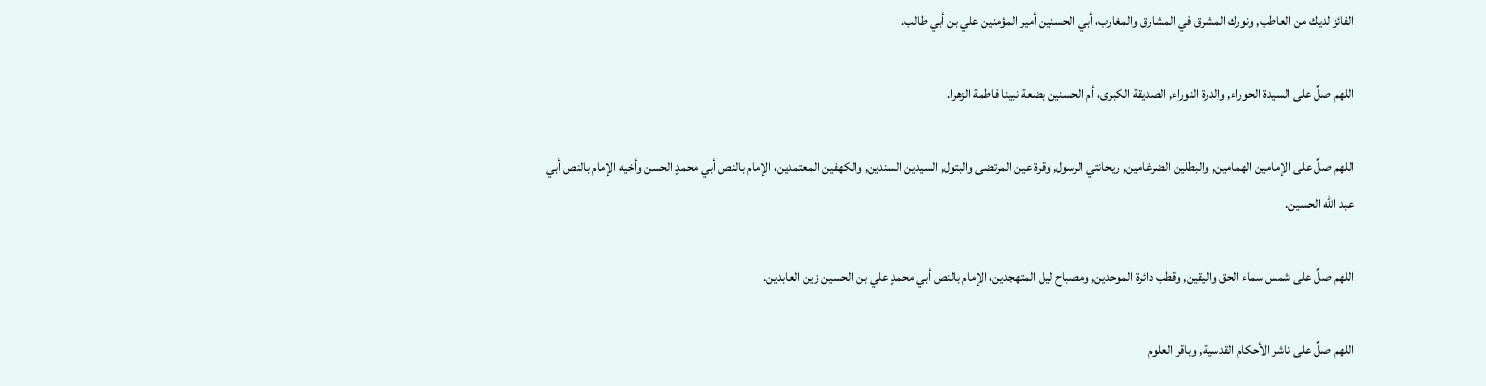الفائز لديك من العاطب, ونورك المشرق في المشارق والمغارب، أبي الحسنين أمير المؤمنين علي بن أبي طالب.

اللهم صلِّ على السيدة الحوراء, والدرة النوراء, الصديقة الكبرى، أم الحسنين بضعة نبينا فاطمة الزهرا.

اللهم صلِّ على الإمامين الهمامين, والبطلين الضرغامين, ريحانتي الرسول, وقرة عين المرتضى والبتول, السيدين السندين, والكهفين المعتمدين، الإمام بالنص أبي محمدٍ الحسن وأخيه الإمام بالنص أبي عبد الله الحسين.

اللهم صلِّ على شمس سماء الحق واليقين, وقطب دائرة الموحدين, ومصباح ليل المتهجدين، الإمام بالنص أبي محمدٍ علي بن الحسين زين العابدين.

اللهم صلِّ على ناشر الأحكام القدسية, وباقر العلوم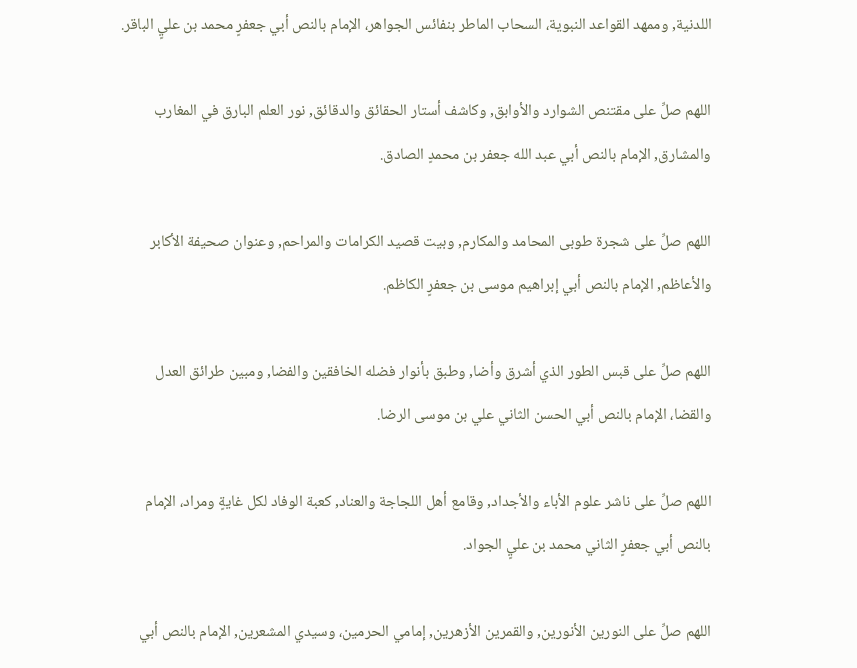اللدنية, وممهد القواعد النبوية، السحاب الماطر بنفائس الجواهر، الإمام بالنص أبي جعفرٍ محمد بن عليٍ الباقر.

اللهم صلِّ على مقتنص الشوارد والأوابق, وكاشف أستار الحقائق والدقائق, نور العلم البارق في المغارب والمشارق, الإمام بالنص أبي عبد الله جعفر بن محمدٍ الصادق.

اللهم صلِّ على شجرة طوبى المحامد والمكارم, وبيت قصيد الكرامات والمراحم, وعنوان صحيفة الأكابر والأعاظم, الإمام بالنص أبي إبراهيم موسى بن جعفرٍ الكاظم.

اللهم صلِّ على قبس الطور الذي أشرق وأضا, وطبق بأنوار فضله الخافقين والفضا, ومبين طرائق العدل والقضا، الإمام بالنص أبي الحسن الثاني علي بن موسى الرضا.

اللهم صلِّ على ناشر علوم الأباء والأجداد, وقامع أهل اللجاجة والعناد, كعبة الوفاد لكل غايةٍ ومراد، الإمام بالنص أبي جعفرٍ الثاني محمد بن عليٍ الجواد.

اللهم صلِّ على النورين الأنورين, والقمرين الأزهرين, إمامي الحرمين، وسيدي المشعرين, الإمام بالنص أبي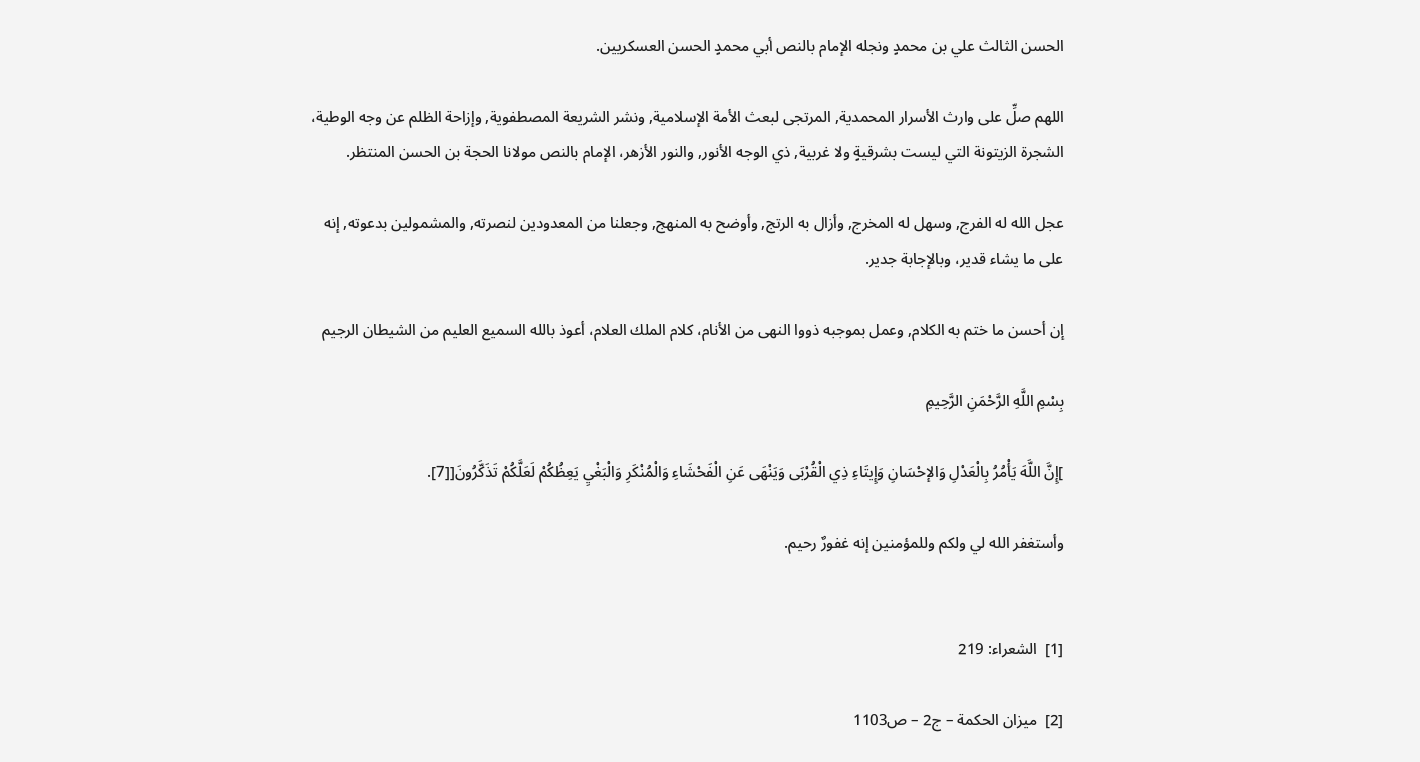الحسن الثالث علي بن محمدٍ ونجله الإمام بالنص أبي محمدٍ الحسن العسكريين.

اللهم صلِّ على وارث الأسرار المحمدية, المرتجى لبعث الأمة الإسلامية, ونشر الشريعة المصطفوية, وإزاحة الظلم عن وجه الوطية، الشجرة الزيتونة التي ليست بشرقيةٍ ولا غربية, ذي الوجه الأنور, والنور الأزهر، الإمام بالنص مولانا الحجة بن الحسن المنتظر.

عجل الله له الفرج, وسهل له المخرج, وأزال به الرتج, وأوضح به المنهج, وجعلنا من المعدودين لنصرته, والمشمولين بدعوته, إنه على ما يشاء قدير، وبالإجابة جدير.

إن أحسن ما ختم به الكلام, وعمل بموجبه ذووا النهى من الأنام، كلام الملك العلام، أعوذ بالله السميع العليم من الشيطان الرجيم

بِسْمِ اللَّهِ الرَّحْمَنِ الرَّحِيمِ

]إِنَّ اللَّهَ يَأْمُرُ بِالْعَدْلِ وَالإحْسَانِ وَإِيتَاءِ ذِي الْقُرْبَى وَيَنْهَى عَنِ الْفَحْشَاءِ وَالْمُنْكَرِ وَالْبَغْيِ يَعِظُكُمْ لَعَلَّكُمْ تَذَكَّرُونَ[[7].

وأستغفر الله لي ولكم وللمؤمنين إنه غفورٌ رحيم.


[1]  الشعراء: 219

[2]  ميزان الحكمة – ج2 – ص1103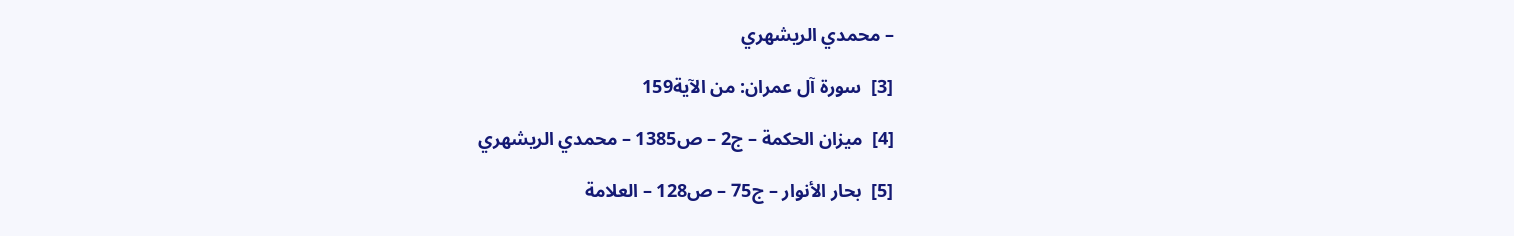– محمدي الريشهري

[3]  سورة آل عمران: من الآية159

[4]  ميزان الحكمة – ج2 – ص1385 – محمدي الريشهري

[5]  بحار الأنوار – ج75 – ص128 – العلامة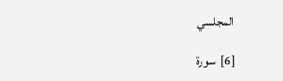المجلسي

[6]  سورة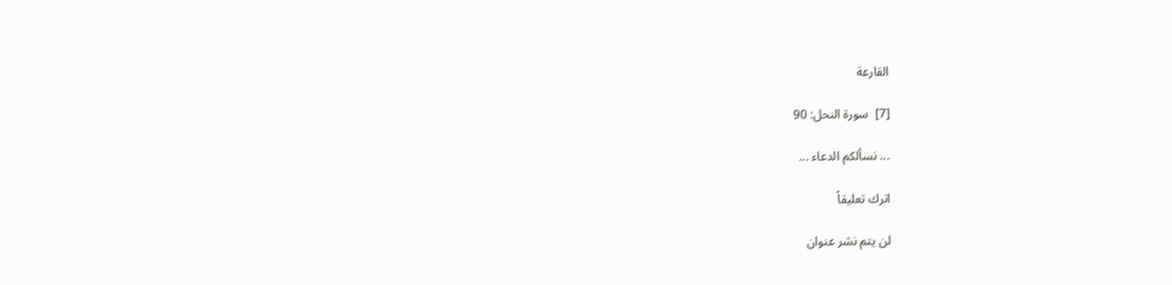القارعة

[7]  سورة النحل: 90

... نسألكم الدعاء ...

اترك تعليقاً

لن يتم نشر عنوان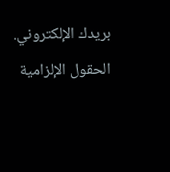بريدك الإلكتروني. الحقول الإلزامية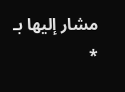مشار إليها بـ *